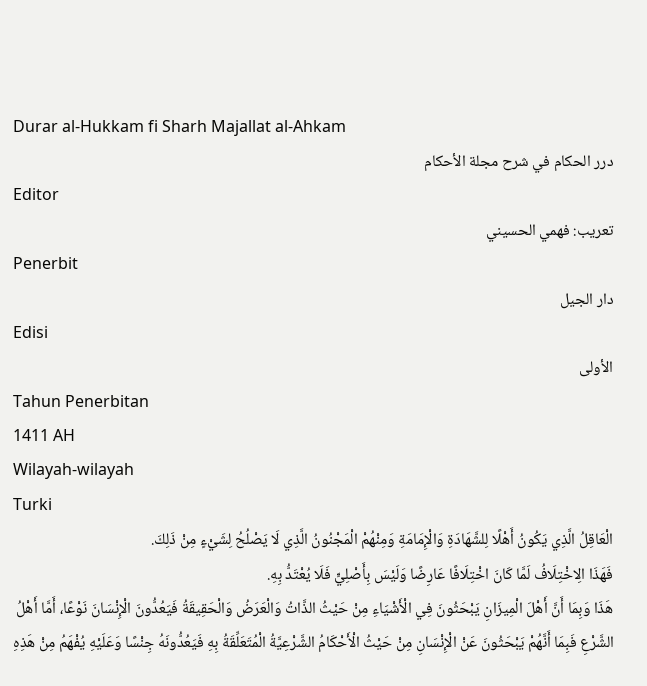Durar al-Hukkam fi Sharh Majallat al-Ahkam
درر الحكام في شرح مجلة الأحكام
Editor
تعريب: فهمي الحسيني
Penerbit
دار الجيل
Edisi
الأولى
Tahun Penerbitan
1411 AH
Wilayah-wilayah
Turki
الْعَاقِلُ الَّذِي يَكُونُ أَهْلًا لِلشَّهَادَةِ وَالْإِمَامَةِ وَمِنْهُمْ الْمَجْنُونُ الَّذِي لَا يَصْلُحُ لِشَيْءٍ مِنْ ذَلِكَ.
فَهَذَا الِاخْتِلَافُ لَمَّا كَانَ اخْتِلَافًا عَارِضًا وَلَيْسَ بِأَصْلِيٍّ فَلَا يُعْتَدُّ بِهِ.
هَذَا وَبِمَا أَنَّ أَهْلَ الْمِيزَانِ يَبْحَثُونَ فِي الْأَشْيَاءِ مِنْ حَيْثُ الذَّاتُ وَالْعَرَضُ وَالْحَقِيقَةُ فَيَعُدُّونَ الْإِنْسَانَ نَوْعًا، أَمَّا أَهْلُ الشَّرْعِ فَبِمَا أَنَّهُمْ يَبْحَثُونَ عَنْ الْإِنْسَانِ مِنْ حَيْثُ الْأَحْكَامُ الشَّرْعِيَّةُ الْمُتَعَلِّقَةُ بِهِ فَيَعُدُّونَهُ جِنْسًا وَعَلَيْهِ يُفْهَمُ مِنْ هَذِهِ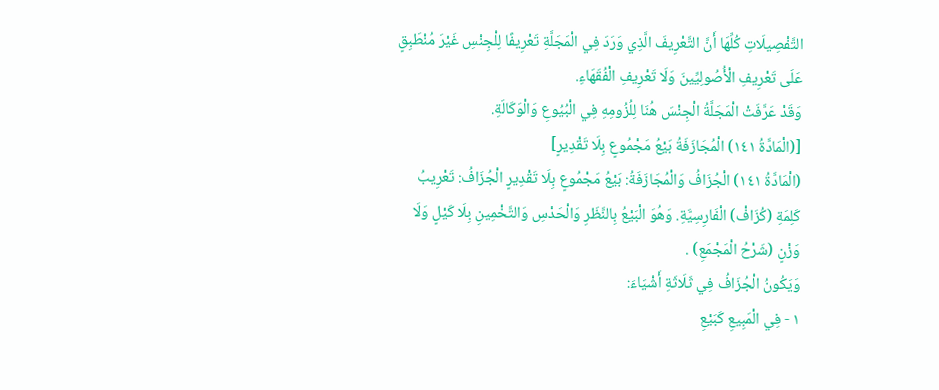التَّفْصِيلَاتِ كُلِّهَا أَنَّ التَّعْرِيفَ الَّذِي وَرَدَ فِي الْمَجَلَّةِ تَعْرِيفًا لِلْجِنْسِ غَيْرَ مُنْطَبِقٍ عَلَى تَعْرِيفِ الْأُصُولِيِّينَ وَلَا تَعْرِيفِ الْفُقَهَاءِ.
وَقَدْ عَرَّفَتْ الْمَجَلَّةُ الْجِنْسَ هُنَا لِلُزُومِهِ فِي الْبُيُوعِ وَالْوَكَالَةِ.
[(الْمَادَّةُ ١٤١) الْمُجَازَفَةُ بَيْعُ مَجْمُوعٍ بِلَا تَقْدِيرٍ]
(الْمَادَّةُ ١٤١) الْجُزَافُ وَالْمُجَازَفَةُ: بَيْعُ مَجْمُوعٍ بِلَا تَقْدِيرٍ الْجُزَافُ: تَعْرِيبُ كَلِمَةِ (كُزَافْ) الْفَارِسِيَّةِ. وَهُوَ الْبَيْعُ بِالنَّظَرِ وَالْحَدْسِ وَالتَّخْمِينِ بِلَا كَيْلٍ وَلَا وَزْنٍ (شَرْحُ الْمَجْمَعِ) .
وَيَكُونُ الْجُزَافُ فِي ثَلَاثَةِ أَشْيَاءَ:
١ - فِي الْمَبِيعِ كَبَيْعِ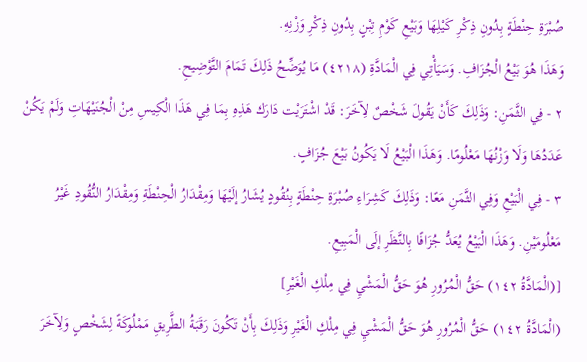صُبْرَةِ حِنْطَةٍ بِدُونِ ذِكْرِ كَيْلِهَا وَبَيْعِ كَوْمِ تِبْنٍ بِدُونِ ذِكْرِ وَزْنِهِ.
وَهَذَا هُوَ بَيْعُ الْجُزَافِ. وَسَيَأْتِي فِي الْمَادَّةِ (٤٢١٨) مَا يُوَضِّحُ ذَلِكَ تَمَامَ التَّوْضِيحِ.
٢ - فِي الثَّمَنِ: وَذَلِكَ كَأَنْ يَقُولَ شَخْصٌ لِآخَرَ: قَدْ اشْتَرَيْت دَارَك هَذِهِ بِمَا فِي هَذَا الْكِيسِ مِنْ الْجُنَيْهَاتِ وَلَمْ يَكُنْ عَدَدُهَا وَلَا وَزْنُهَا مَعْلُومًا. وَهَذَا الْبَيْعُ لَا يَكُونُ بَيْعَ جُزَافٍ.
٣ - فِي الْبَيْعِ وَفِي الثَّمَنِ مَعًا: وَذَلِكَ كَشِرَاءِ صُبْرَةِ حِنْطَةٍ بِنُقُودٍ يُشَارُ إلَيْهَا وَمِقْدَارُ الْحِنْطَةِ وَمِقْدَارُ النُّقُودِ غَيْرُ مَعْلُومَيْنِ. وَهَذَا الْبَيْعُ يُعَدُّ جُزَافًا بِالنَّظَرِ إلَى الْمَبِيعِ.
[(الْمَادَّةُ ١٤٢) حَقُّ الْمُرُورِ هُوَ حَقُّ الْمَشْيِ فِي مِلْكِ الْغَيْرِ]
(الْمَادَّةُ ١٤٢) حَقُّ الْمُرُورِ هُوَ حَقُّ الْمَشْيِ فِي مِلْكِ الْغَيْرِ وَذَلِكَ بِأَنْ تَكُونَ رَقَبَةُ الطَّرِيقِ مَمْلُوكَةً لِشَخْصٍ وَلِآخَرَ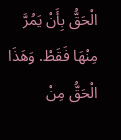الْحَقُّ بِأَنْ يَمُرَّ مِنْهَا فَقَطْ. وَهَذَا الْحَقُّ مِنْ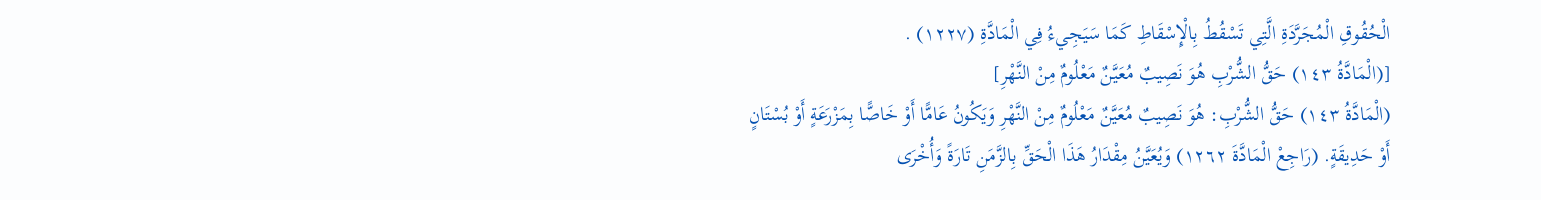الْحُقُوقِ الْمُجَرَّدَةِ الَّتِي تَسْقُطُ بِالْإِسْقَاطِ كَمَا سَيَجِيءُ فِي الْمَادَّةِ (١٢٢٧) .
[(الْمَادَّةُ ١٤٣) حَقُّ الشُّرْبِ هُوَ نَصِيبٌ مُعَيَّنٌ مَعْلُومٌ مِنْ النَّهْرِ]
(الْمَادَّةُ ١٤٣) حَقُّ الشُّرْبِ: هُوَ نَصِيبٌ مُعَيَّنٌ مَعْلُومٌ مِنْ النَّهْرِ وَيَكُونُ عَامًّا أَوْ خَاصًّا بِمَزْرَعَةٍ أَوْ بُسْتَانٍ أَوْ حَدِيقَةٍ. (رَاجِعْ الْمَادَّةَ ١٢٦٢) وَيُعَيَّنُ مِقْدَارُ هَذَا الْحَقِّ بِالزَّمَنِ تَارَةً وَأُخْرَى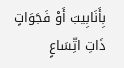بِأَنَابِيبَ أَوْ فَجَوَاتٍ ذَاتِ اتِّسَاعٍ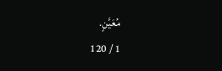مُعَيَّنٍ.
1 / 120